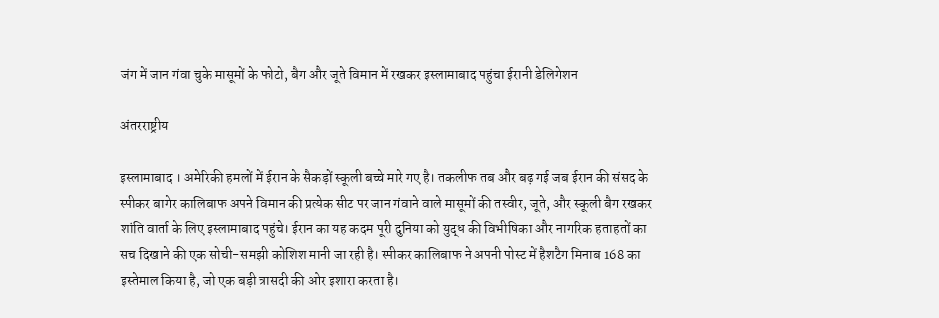जंग में जान गंवा चुके मासूमों के फोटो, बैग और जूते विमान में रखकर इस्लामाबाद पहुंचा ईरानी डेलिगेशन

अंतरराष्ट्रीय

इस्लामाबाद । अमेरिकी हमलों में ईरान के सैकड़ों स्कूली बच्चे मारे गए है। तकलीफ तब और बढ़ गई जब ईरान की संसद के स्पीकर बागेर कालिबाफ अपने विमान की प्रत्येक सीट पर जान गंवाने वाले मासूमों की तस्वीर, जूते, और स्कूली बैग रखकर शांति वार्ता के लिए इस्लामाबाद पहुंचे। ईरान का यह कदम पूरी दुनिया को युद्ध की विभीषिका और नागरिक हताहतों का सच दिखाने की एक सोची-समझी कोशिश मानी जा रही है। स्पीकर कालिबाफ ने अपनी पोस्ट में हैशटैग मिनाब 168 का इस्तेमाल किया है, जो एक बड़ी त्रासदी की ओर इशारा करता है।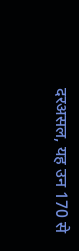दरअसल, यह उन 170 से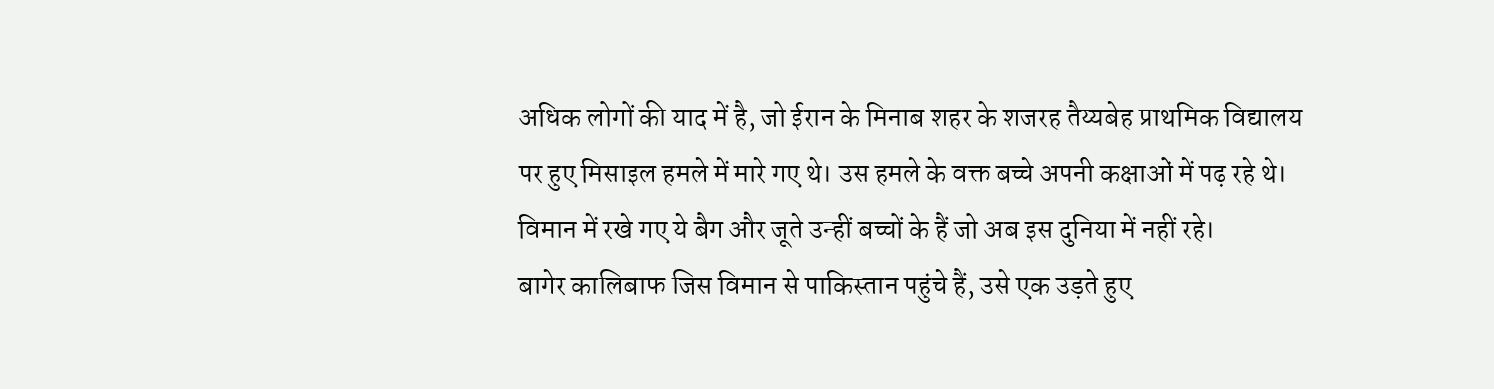अधिक लोगों की याद में है, जो ईरान के मिनाब शहर के शजरह तैय्यबेह प्राथमिक विद्यालय पर हुए मिसाइल हमले में मारे गए थे। उस हमले के वक्त बच्चे अपनी कक्षाओं में पढ़ रहे थे। विमान में रखे गए ये बैग और जूते उन्हीं बच्चों के हैं जो अब इस दुनिया में नहीं रहे।
बागेर कालिबाफ जिस विमान से पाकिस्तान पहुंचे हैं, उसे एक उड़ते हुए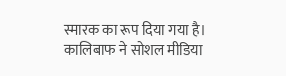स्मारक का रूप दिया गया है। कालिबाफ ने सोशल मीडिया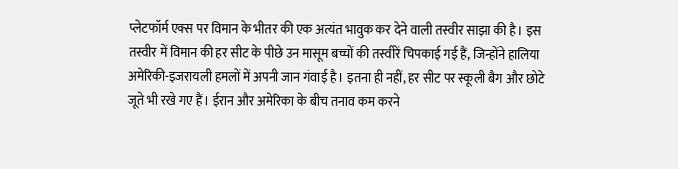प्लेटफॉर्म एक्स पर विमान के भीतर की एक अत्यंत भावुक कर देने वाली तस्वीर साझा की है। इस तस्वीर में विमान की हर सीट के पीछे उन मासूम बच्चों की तस्वीरें चिपकाई गई हैं, जिन्होंने हालिया अमेरिकी-इजरायली हमलों में अपनी जान गंवाई है। इतना ही नहीं, हर सीट पर स्कूली बैग और छोटे जूते भी रखे गए हैं। ईरान और अमेरिका के बीच तनाव कम करने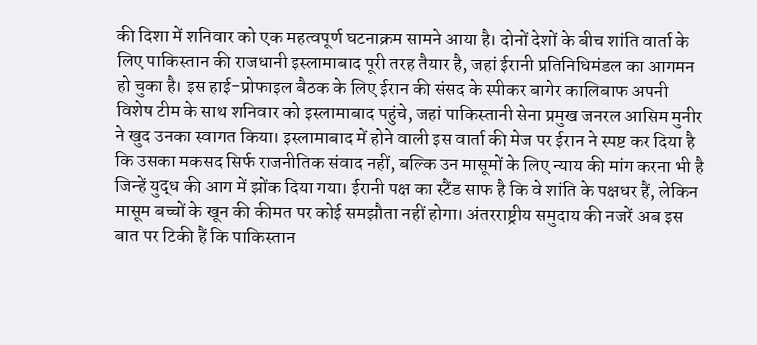की दिशा में शनिवार को एक महत्वपूर्ण घटनाक्रम सामने आया है। दोनों देशों के बीच शांति वार्ता के लिए पाकिस्तान की राजधानी इस्लामाबाद पूरी तरह तैयार है, जहां ईरानी प्रतिनिधिमंडल का आगमन हो चुका है। इस हाई-प्रोफाइल बैठक के लिए ईरान की संसद के स्पीकर बागेर कालिबाफ अपनी विशेष टीम के साथ शनिवार को इस्लामाबाद पहुंचे, जहां पाकिस्तानी सेना प्रमुख जनरल आसिम मुनीर ने खुद उनका स्वागत किया। इस्लामाबाद में होने वाली इस वार्ता की मेज पर ईरान ने स्पष्ट कर दिया है कि उसका मकसद सिर्फ राजनीतिक संवाद नहीं, बल्कि उन मासूमों के लिए न्याय की मांग करना भी है जिन्हें युद्ध की आग में झोंक दिया गया। ईरानी पक्ष का स्टैंड साफ है कि वे शांति के पक्षधर हैं, लेकिन मासूम बच्चों के खून की कीमत पर कोई समझौता नहीं होगा। अंतरराष्ट्रीय समुदाय की नजरें अब इस बात पर टिकी हैं कि पाकिस्तान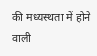की मध्यस्थता में होने वाली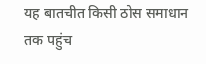यह बातचीत किसी ठोस समाधान तक पहुंच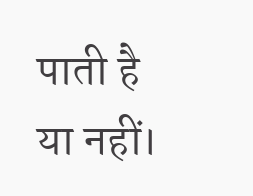पाती है या नहीं।